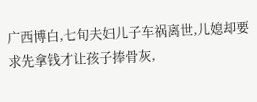广西博白,七旬夫妇儿子车祸离世,儿媳却要求先拿钱才让孩子捧骨灰,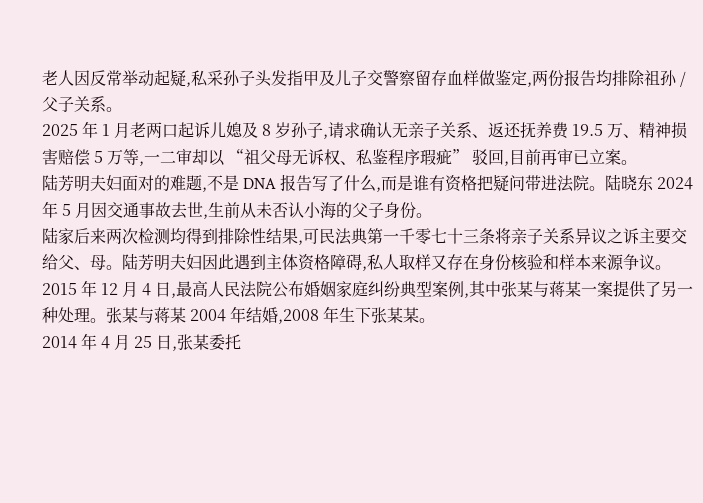老人因反常举动起疑,私采孙子头发指甲及儿子交警察留存血样做鉴定,两份报告均排除祖孙 / 父子关系。
2025 年 1 月老两口起诉儿媳及 8 岁孙子,请求确认无亲子关系、返还抚养费 19.5 万、精神损害赔偿 5 万等,一二审却以 “祖父母无诉权、私鉴程序瑕疵” 驳回,目前再审已立案。
陆芳明夫妇面对的难题,不是 DNA 报告写了什么,而是谁有资格把疑问带进法院。陆晓东 2024 年 5 月因交通事故去世,生前从未否认小海的父子身份。
陆家后来两次检测均得到排除性结果,可民法典第一千零七十三条将亲子关系异议之诉主要交给父、母。陆芳明夫妇因此遇到主体资格障碍,私人取样又存在身份核验和样本来源争议。
2015 年 12 月 4 日,最高人民法院公布婚姻家庭纠纷典型案例,其中张某与蒋某一案提供了另一种处理。张某与蒋某 2004 年结婚,2008 年生下张某某。
2014 年 4 月 25 日,张某委托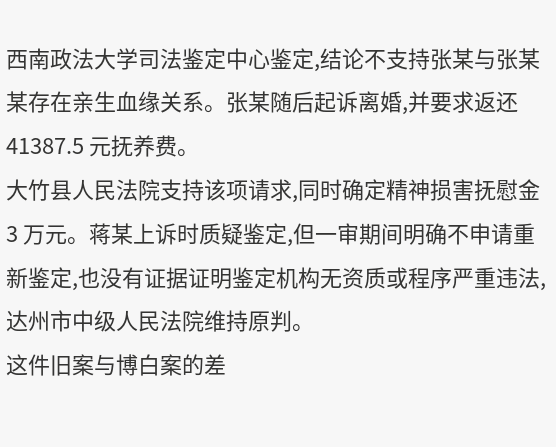西南政法大学司法鉴定中心鉴定,结论不支持张某与张某某存在亲生血缘关系。张某随后起诉离婚,并要求返还 41387.5 元抚养费。
大竹县人民法院支持该项请求,同时确定精神损害抚慰金 3 万元。蒋某上诉时质疑鉴定,但一审期间明确不申请重新鉴定,也没有证据证明鉴定机构无资质或程序严重违法,达州市中级人民法院维持原判。
这件旧案与博白案的差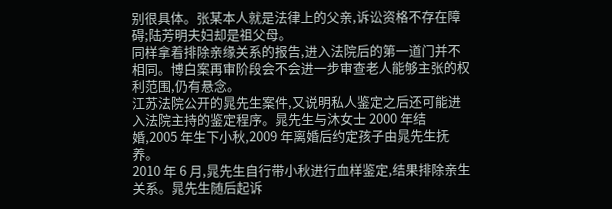别很具体。张某本人就是法律上的父亲,诉讼资格不存在障碍;陆芳明夫妇却是祖父母。
同样拿着排除亲缘关系的报告,进入法院后的第一道门并不相同。博白案再审阶段会不会进一步审查老人能够主张的权利范围,仍有悬念。
江苏法院公开的晁先生案件,又说明私人鉴定之后还可能进入法院主持的鉴定程序。晁先生与沐女士 2000 年结婚,2005 年生下小秋,2009 年离婚后约定孩子由晁先生抚养。
2010 年 6 月,晁先生自行带小秋进行血样鉴定,结果排除亲生关系。晁先生随后起诉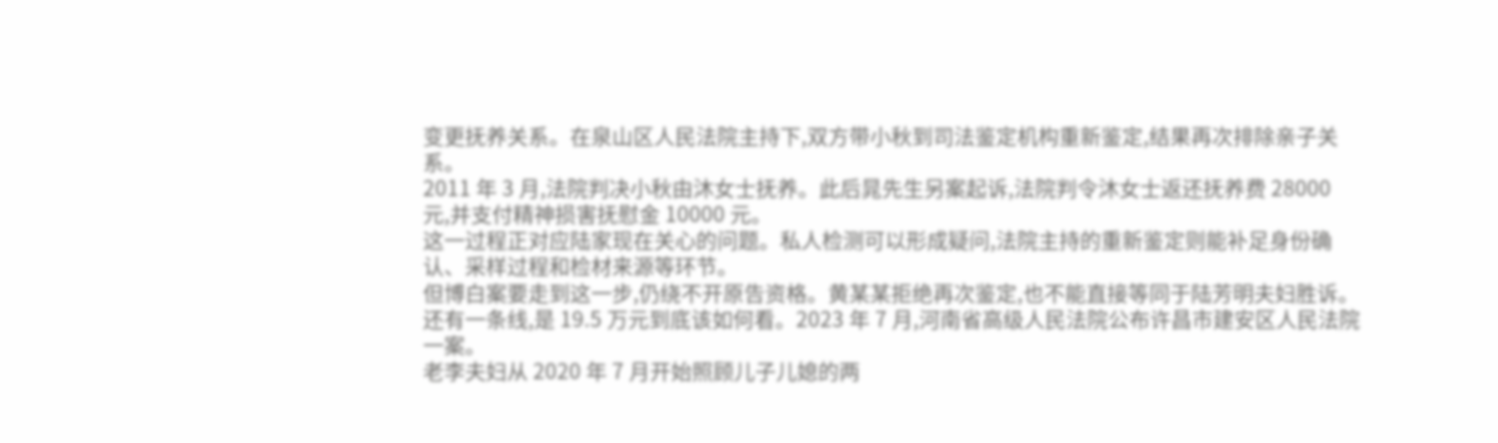变更抚养关系。在泉山区人民法院主持下,双方带小秋到司法鉴定机构重新鉴定,结果再次排除亲子关系。
2011 年 3 月,法院判决小秋由沐女士抚养。此后晁先生另案起诉,法院判令沐女士返还抚养费 28000 元,并支付精神损害抚慰金 10000 元。
这一过程正对应陆家现在关心的问题。私人检测可以形成疑问,法院主持的重新鉴定则能补足身份确认、采样过程和检材来源等环节。
但博白案要走到这一步,仍绕不开原告资格。黄某某拒绝再次鉴定,也不能直接等同于陆芳明夫妇胜诉。
还有一条线,是 19.5 万元到底该如何看。2023 年 7 月,河南省高级人民法院公布许昌市建安区人民法院一案。
老李夫妇从 2020 年 7 月开始照顾儿子儿媳的两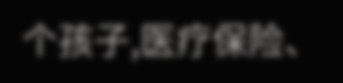个孩子,医疗保险、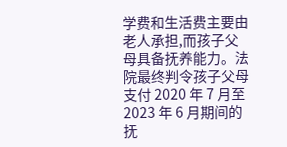学费和生活费主要由老人承担,而孩子父母具备抚养能力。法院最终判令孩子父母支付 2020 年 7 月至 2023 年 6 月期间的抚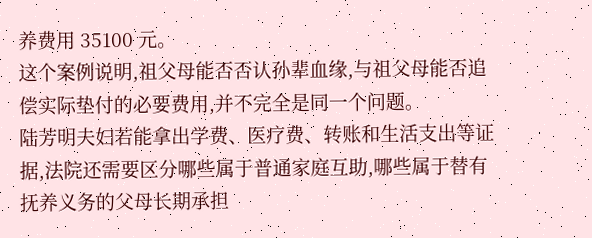养费用 35100 元。
这个案例说明,祖父母能否否认孙辈血缘,与祖父母能否追偿实际垫付的必要费用,并不完全是同一个问题。
陆芳明夫妇若能拿出学费、医疗费、转账和生活支出等证据,法院还需要区分哪些属于普通家庭互助,哪些属于替有抚养义务的父母长期承担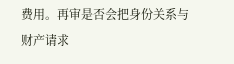费用。再审是否会把身份关系与财产请求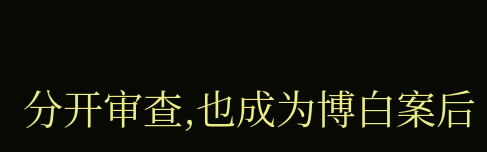分开审查,也成为博白案后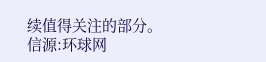续值得关注的部分。
信源:环球网